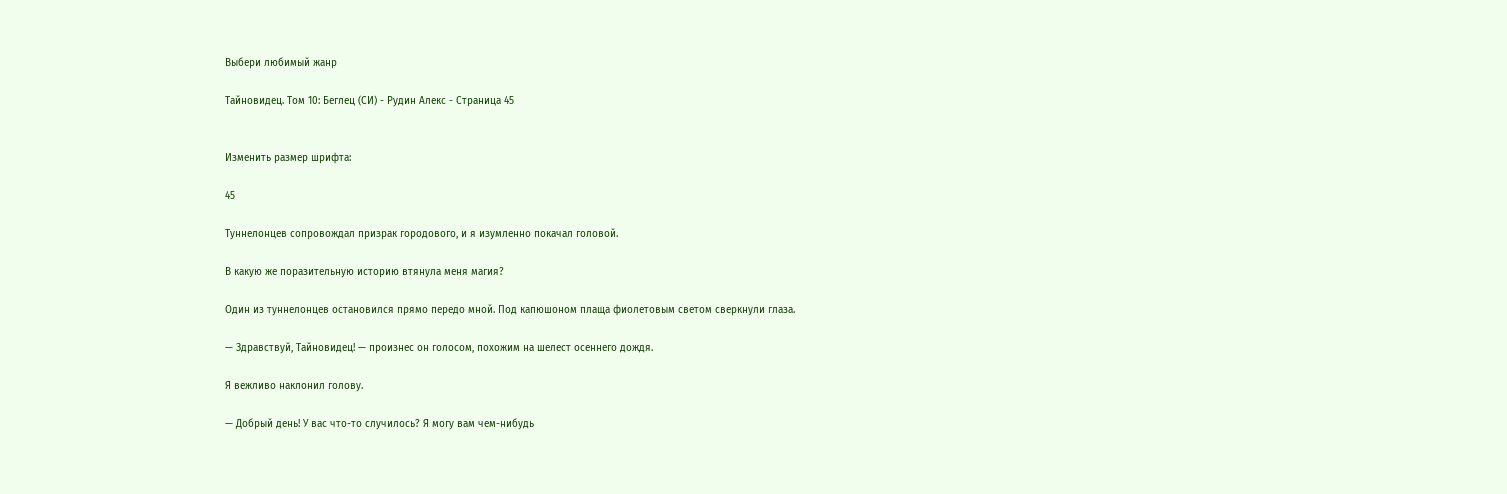Выбери любимый жанр

Тайновидец. Том 10: Беглец (СИ) - Рудин Алекс - Страница 45


Изменить размер шрифта:

45

Туннелонцев сопровождал призрак городового, и я изумленно покачал головой.

В какую же поразительную историю втянула меня магия?

Один из туннелонцев остановился прямо передо мной. Под капюшоном плаща фиолетовым светом сверкнули глаза.

— Здравствуй, Тайновидец! — произнес он голосом, похожим на шелест осеннего дождя.

Я вежливо наклонил голову.

— Добрый день! У вас что-то случилось? Я могу вам чем-нибудь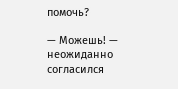помочь?

— Можешь! — неожиданно согласился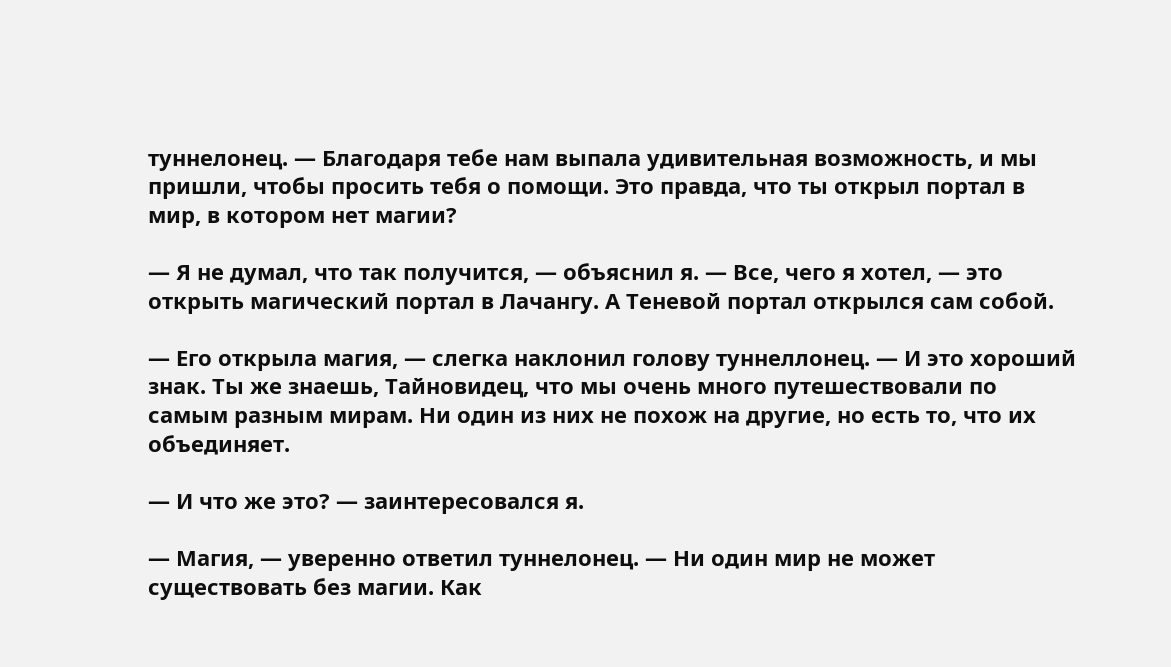туннелонец. — Благодаря тебе нам выпала удивительная возможность, и мы пришли, чтобы просить тебя о помощи. Это правда, что ты открыл портал в мир, в котором нет магии?

— Я не думал, что так получится, — объяснил я. — Все, чего я хотел, — это открыть магический портал в Лачангу. А Теневой портал открылся сам собой.

— Его открыла магия, — слегка наклонил голову туннеллонец. — И это хороший знак. Ты же знаешь, Тайновидец, что мы очень много путешествовали по самым разным мирам. Ни один из них не похож на другие, но есть то, что их объединяет.

— И что же это? — заинтересовался я.

— Магия, — уверенно ответил туннелонец. — Ни один мир не может существовать без магии. Как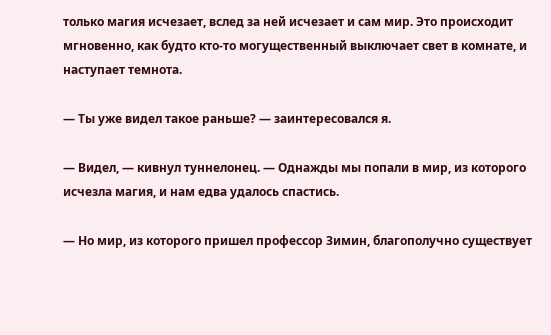только магия исчезает, вслед за ней исчезает и сам мир. Это происходит мгновенно, как будто кто-то могущественный выключает свет в комнате, и наступает темнота.

— Ты уже видел такое раньше? — заинтересовался я.

— Видел, — кивнул туннелонец. — Однажды мы попали в мир, из которого исчезла магия, и нам едва удалось спастись.

— Но мир, из которого пришел профессор Зимин, благополучно существует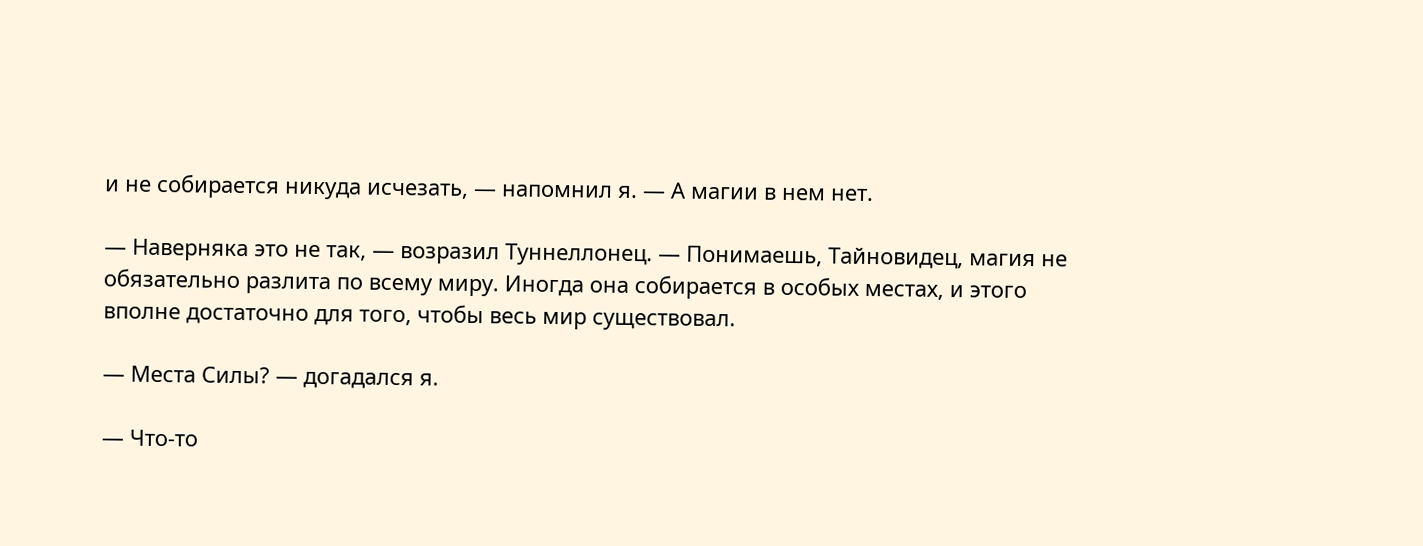и не собирается никуда исчезать, — напомнил я. — А магии в нем нет.

— Наверняка это не так, — возразил Туннеллонец. — Понимаешь, Тайновидец, магия не обязательно разлита по всему миру. Иногда она собирается в особых местах, и этого вполне достаточно для того, чтобы весь мир существовал.

— Места Силы? — догадался я.

— Что-то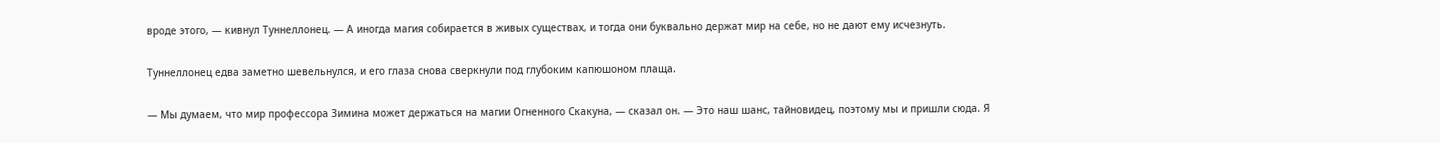вроде этого, — кивнул Туннеллонец. — А иногда магия собирается в живых существах, и тогда они буквально держат мир на себе, но не дают ему исчезнуть.

Туннеллонец едва заметно шевельнулся, и его глаза снова сверкнули под глубоким капюшоном плаща.

— Мы думаем, что мир профессора Зимина может держаться на магии Огненного Скакуна, — сказал он. — Это наш шанс, тайновидец, поэтому мы и пришли сюда. Я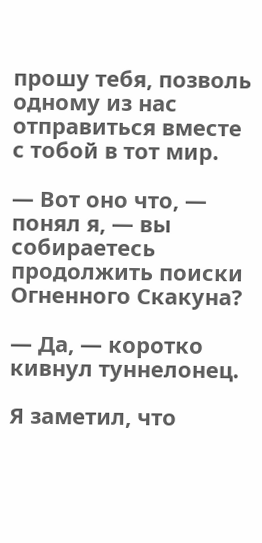прошу тебя, позволь одному из нас отправиться вместе с тобой в тот мир.

— Вот оно что, — понял я, — вы собираетесь продолжить поиски Огненного Скакуна?

— Да, — коротко кивнул туннелонец.

Я заметил, что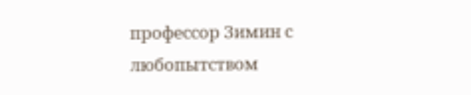профессор Зимин с любопытством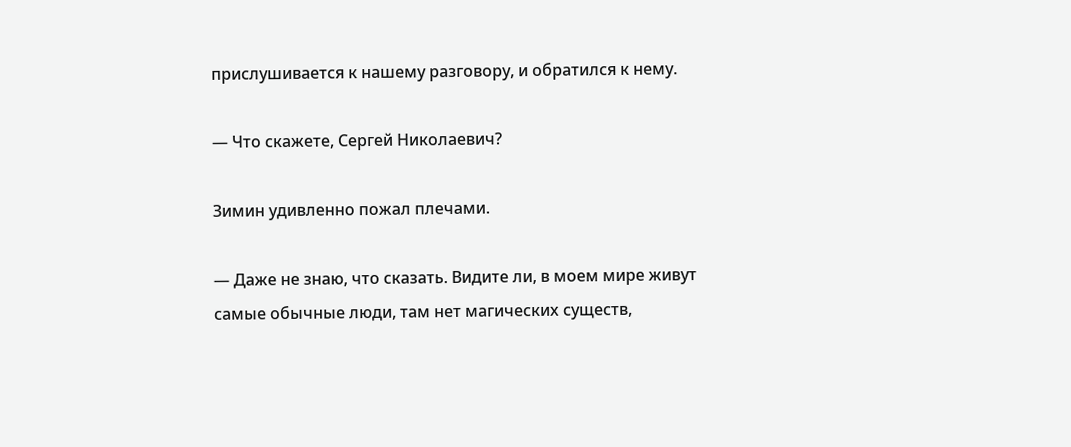прислушивается к нашему разговору, и обратился к нему.

— Что скажете, Сергей Николаевич?

Зимин удивленно пожал плечами.

— Даже не знаю, что сказать. Видите ли, в моем мире живут самые обычные люди, там нет магических существ,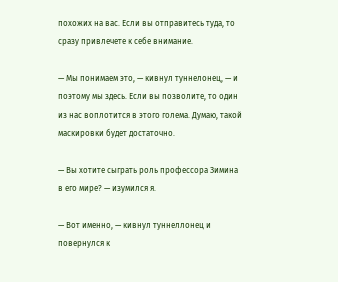похожих на вас. Если вы отправитесь туда, то сразу привлечете к себе внимание.

— Мы понимаем это, — кивнул туннелонец, — и поэтому мы здесь. Если вы позволите, то один из нас воплотится в этого голема. Думаю, такой маскировки будет достаточно.

— Вы хотите сыграть роль профессора Зимина в его мире? — изумился я.

— Вот именно, — кивнул туннеллонец и повернулся к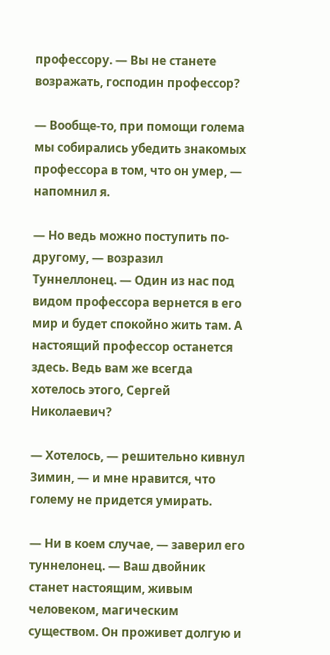профессору. — Вы не станете возражать, господин профессор?

— Вообще-то, при помощи голема мы собирались убедить знакомых профессора в том, что он умер, — напомнил я.

— Но ведь можно поступить по-другому, — возразил Туннеллонец. — Один из нас под видом профессора вернется в его мир и будет спокойно жить там. А настоящий профессор останется здесь. Ведь вам же всегда хотелось этого, Сергей Николаевич?

— Хотелось, — решительно кивнул Зимин, — и мне нравится, что голему не придется умирать.

— Ни в коем случае, — заверил его туннелонец. — Ваш двойник станет настоящим, живым человеком, магическим существом. Он проживет долгую и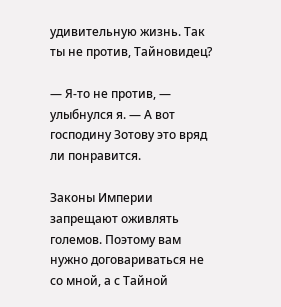удивительную жизнь. Так ты не против, Тайновидец?

— Я-то не против, — улыбнулся я. — А вот господину Зотову это вряд ли понравится.

Законы Империи запрещают оживлять големов. Поэтому вам нужно договариваться не со мной, а с Тайной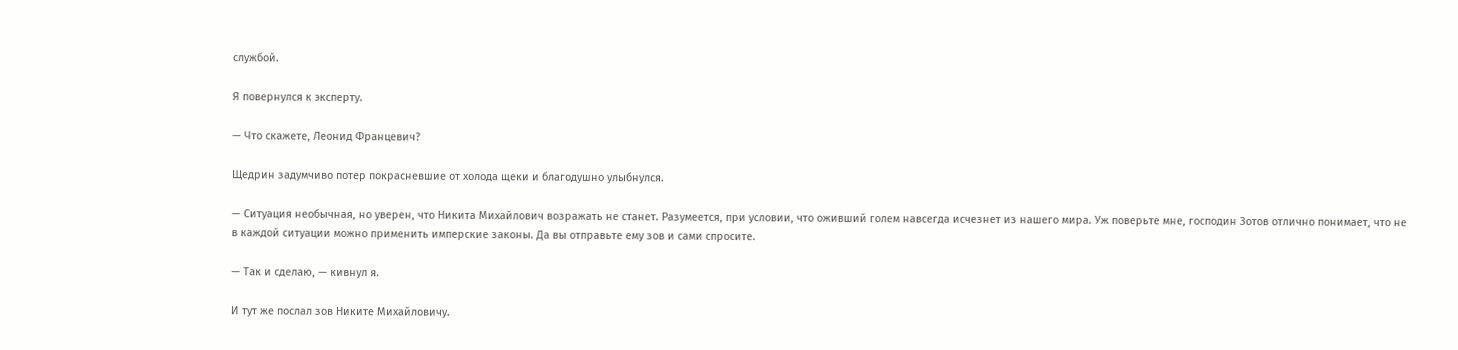службой.

Я повернулся к эксперту.

— Что скажете, Леонид Францевич?

Щедрин задумчиво потер покрасневшие от холода щеки и благодушно улыбнулся.

— Ситуация необычная, но уверен, что Никита Михайлович возражать не станет. Разумеется, при условии, что оживший голем навсегда исчезнет из нашего мира. Уж поверьте мне, господин Зотов отлично понимает, что не в каждой ситуации можно применить имперские законы. Да вы отправьте ему зов и сами спросите.

— Так и сделаю, — кивнул я.

И тут же послал зов Никите Михайловичу.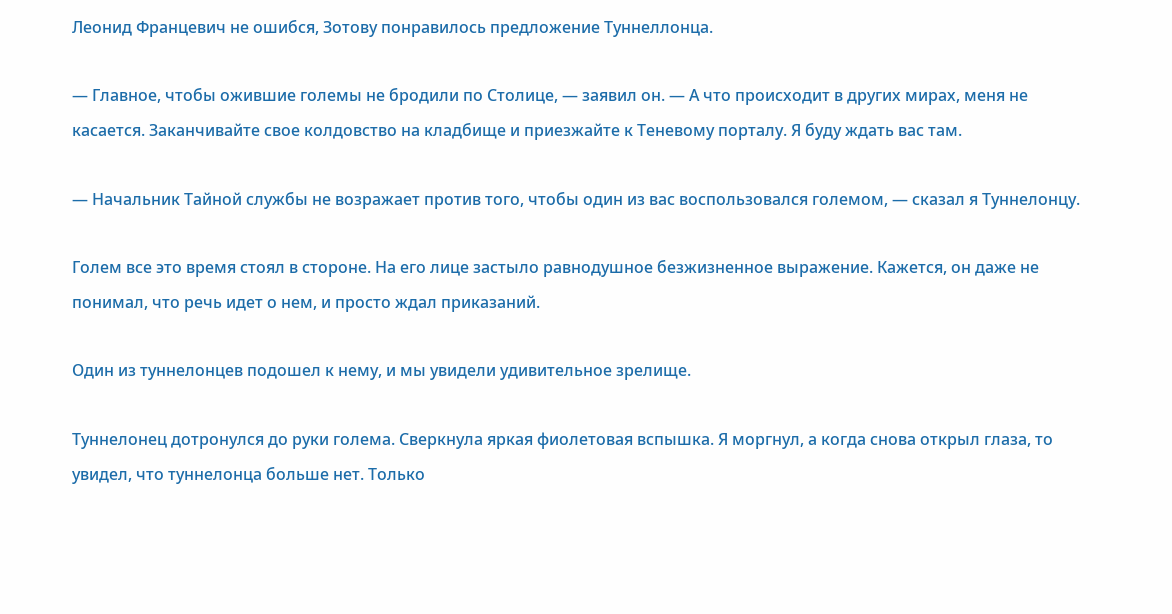Леонид Францевич не ошибся, Зотову понравилось предложение Туннеллонца.

— Главное, чтобы ожившие големы не бродили по Столице, — заявил он. — А что происходит в других мирах, меня не касается. Заканчивайте свое колдовство на кладбище и приезжайте к Теневому порталу. Я буду ждать вас там.

— Начальник Тайной службы не возражает против того, чтобы один из вас воспользовался големом, — сказал я Туннелонцу.

Голем все это время стоял в стороне. На его лице застыло равнодушное безжизненное выражение. Кажется, он даже не понимал, что речь идет о нем, и просто ждал приказаний.

Один из туннелонцев подошел к нему, и мы увидели удивительное зрелище.

Туннелонец дотронулся до руки голема. Сверкнула яркая фиолетовая вспышка. Я моргнул, а когда снова открыл глаза, то увидел, что туннелонца больше нет. Только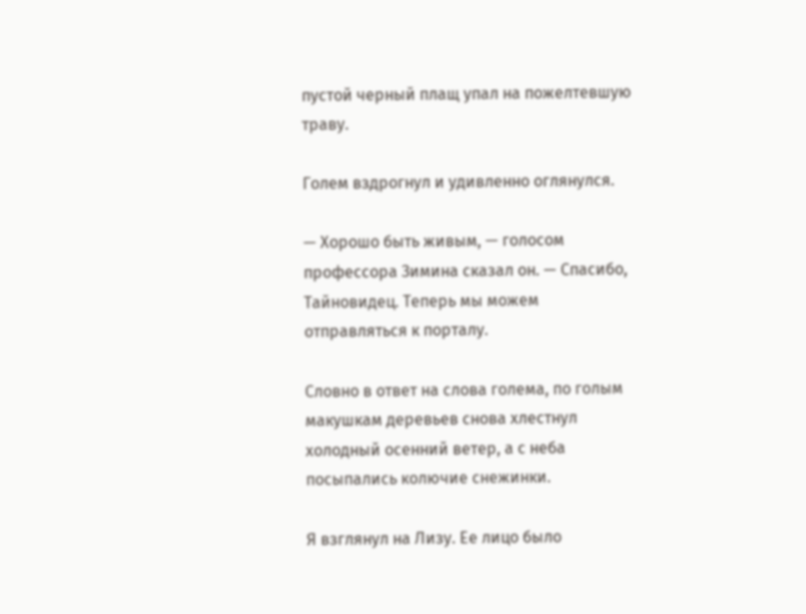пустой черный плащ упал на пожелтевшую траву.

Голем вздрогнул и удивленно оглянулся.

— Хорошо быть живым, — голосом профессора Зимина сказал он. — Спасибо, Тайновидец. Теперь мы можем отправляться к порталу.

Словно в ответ на слова голема, по голым макушкам деревьев снова хлестнул холодный осенний ветер, а с неба посыпались колючие снежинки.

Я взглянул на Лизу. Ее лицо было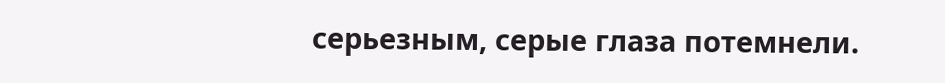серьезным, серые глаза потемнели.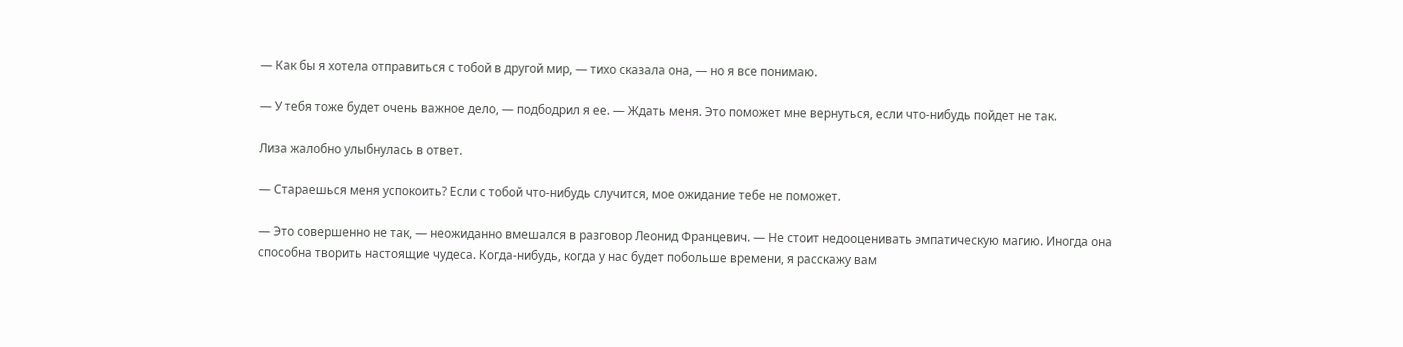— Как бы я хотела отправиться с тобой в другой мир, — тихо сказала она, — но я все понимаю.

— У тебя тоже будет очень важное дело, — подбодрил я ее. — Ждать меня. Это поможет мне вернуться, если что-нибудь пойдет не так.

Лиза жалобно улыбнулась в ответ.

— Стараешься меня успокоить? Если с тобой что-нибудь случится, мое ожидание тебе не поможет.

— Это совершенно не так, — неожиданно вмешался в разговор Леонид Францевич. — Не стоит недооценивать эмпатическую магию. Иногда она способна творить настоящие чудеса. Когда-нибудь, когда у нас будет побольше времени, я расскажу вам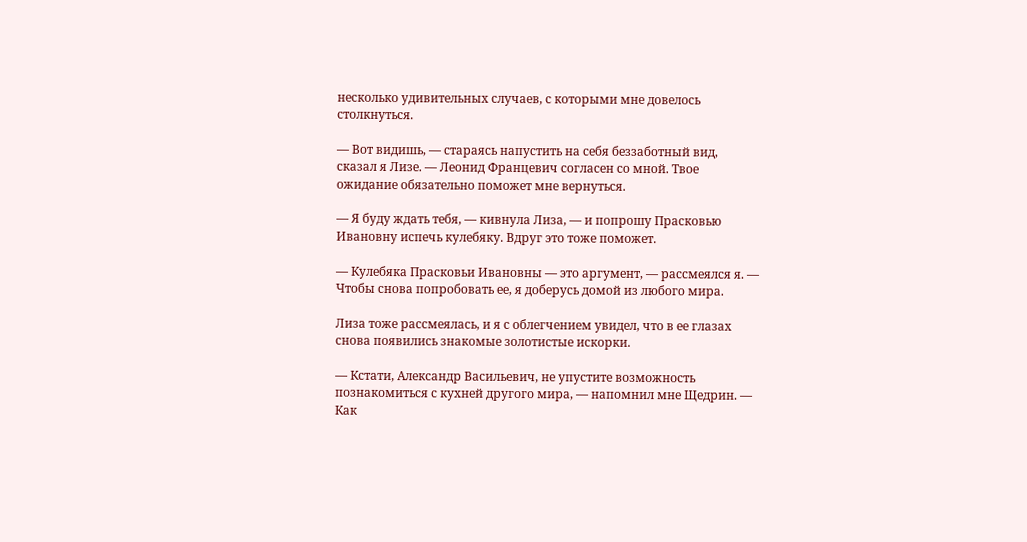несколько удивительных случаев, с которыми мне довелось столкнуться.

— Вот видишь, — стараясь напустить на себя беззаботный вид, сказал я Лизе. — Леонид Францевич согласен со мной. Твое ожидание обязательно поможет мне вернуться.

— Я буду ждать тебя, — кивнула Лиза, — и попрошу Прасковью Ивановну испечь кулебяку. Вдруг это тоже поможет.

— Кулебяка Прасковьи Ивановны — это аргумент, — рассмеялся я. — Чтобы снова попробовать ее, я доберусь домой из любого мира.

Лиза тоже рассмеялась, и я с облегчением увидел, что в ее глазах снова появились знакомые золотистые искорки.

— Кстати, Александр Васильевич, не упустите возможность познакомиться с кухней другого мира, — напомнил мне Щедрин. — Как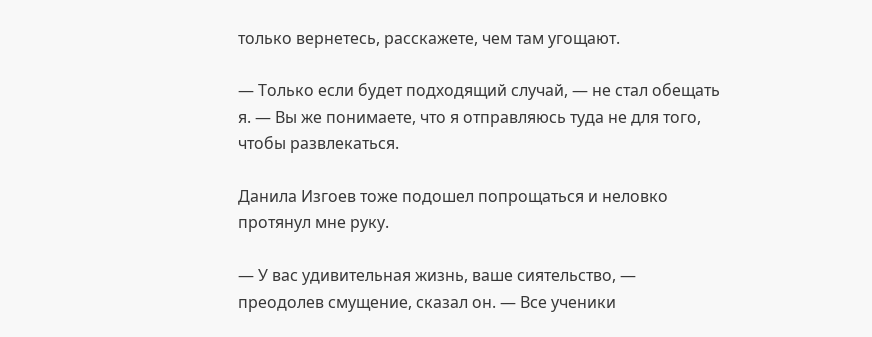только вернетесь, расскажете, чем там угощают.

— Только если будет подходящий случай, — не стал обещать я. — Вы же понимаете, что я отправляюсь туда не для того, чтобы развлекаться.

Данила Изгоев тоже подошел попрощаться и неловко протянул мне руку.

— У вас удивительная жизнь, ваше сиятельство, — преодолев смущение, сказал он. — Все ученики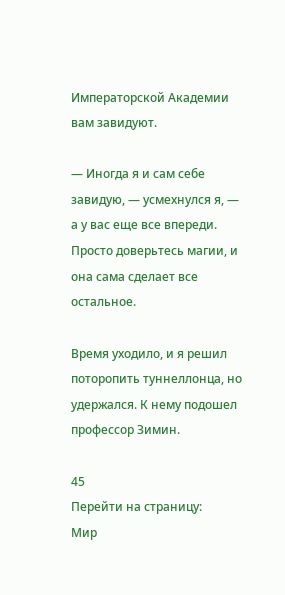Императорской Академии вам завидуют.

— Иногда я и сам себе завидую, — усмехнулся я, — а у вас еще все впереди. Просто доверьтесь магии, и она сама сделает все остальное.

Время уходило, и я решил поторопить туннеллонца, но удержался. К нему подошел профессор Зимин.

45
Перейти на страницу:
Мир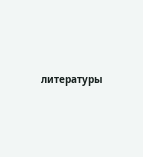литературы